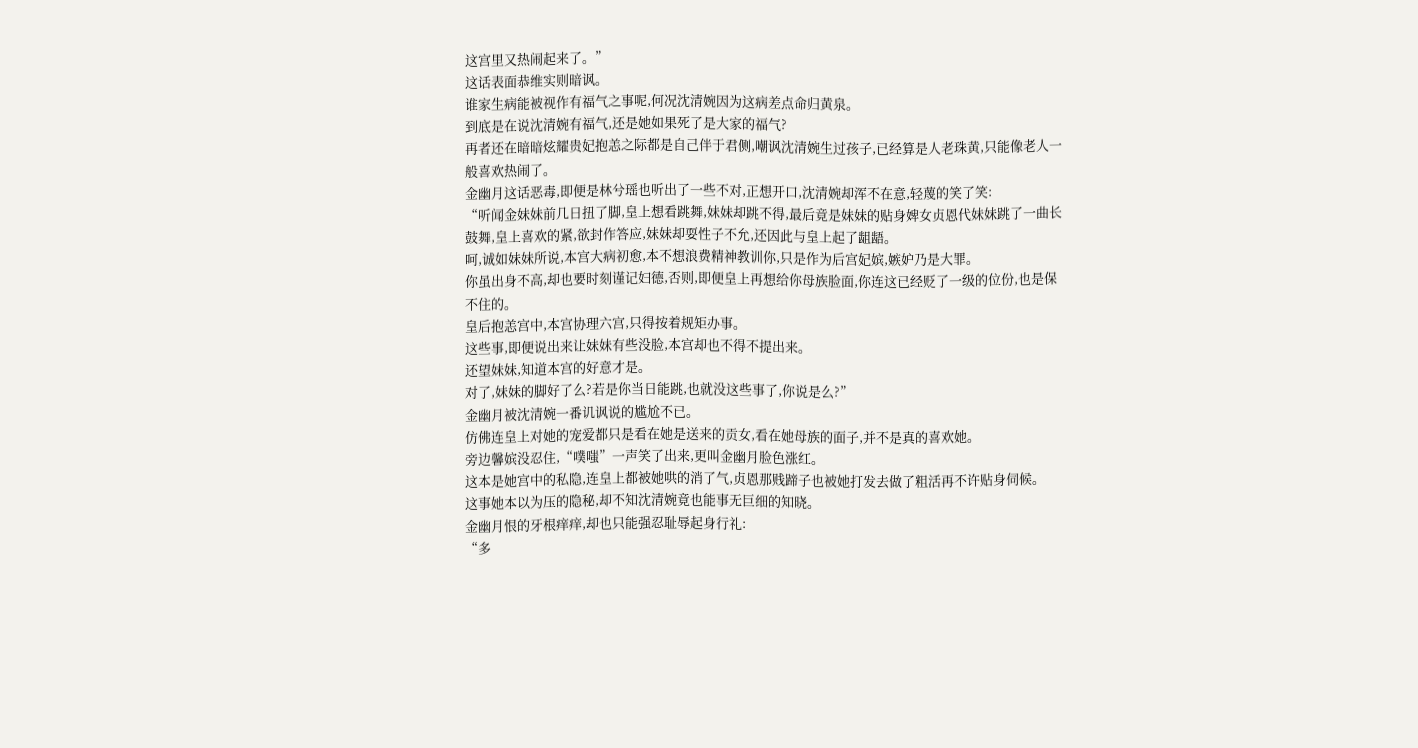这宫里又热闹起来了。”
这话表面恭维实则暗讽。
谁家生病能被视作有福气之事呢,何况沈清婉因为这病差点命归黄泉。
到底是在说沈清婉有福气,还是她如果死了是大家的福气?
再者还在暗暗炫耀贵妃抱恙之际都是自己伴于君侧,嘲讽沈清婉生过孩子,已经算是人老珠黄,只能像老人一般喜欢热闹了。
金幽月这话恶毒,即便是林兮瑶也听出了一些不对,正想开口,沈清婉却浑不在意,轻蔑的笑了笑:
“听闻金妹妹前几日扭了脚,皇上想看跳舞,妹妹却跳不得,最后竟是妹妹的贴身婢女贞恩代妹妹跳了一曲长鼓舞,皇上喜欢的紧,欲封作答应,妹妹却耍性子不允,还因此与皇上起了龃龉。
呵,诚如妹妹所说,本宫大病初愈,本不想浪费精神教训你,只是作为后宫妃嫔,嫉妒乃是大罪。
你虽出身不高,却也要时刻谨记妇德,否则,即便皇上再想给你母族脸面,你连这已经贬了一级的位份,也是保不住的。
皇后抱恙宫中,本宫协理六宫,只得按着规矩办事。
这些事,即便说出来让妹妹有些没脸,本宫却也不得不提出来。
还望妹妹,知道本宫的好意才是。
对了,妹妹的脚好了么?若是你当日能跳,也就没这些事了,你说是么?”
金幽月被沈清婉一番讥讽说的尴尬不已。
仿佛连皇上对她的宠爱都只是看在她是送来的贡女,看在她母族的面子,并不是真的喜欢她。
旁边馨嫔没忍住,“噗嗤”一声笑了出来,更叫金幽月脸色涨红。
这本是她宫中的私隐,连皇上都被她哄的消了气,贞恩那贱蹄子也被她打发去做了粗活再不许贴身伺候。
这事她本以为压的隐秘,却不知沈清婉竟也能事无巨细的知晓。
金幽月恨的牙根痒痒,却也只能强忍耻辱起身行礼:
“多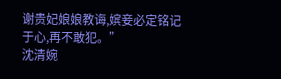谢贵妃娘娘教诲,嫔妾必定铭记于心,再不敢犯。”
沈清婉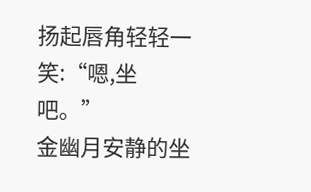扬起唇角轻轻一笑:“嗯,坐吧。”
金幽月安静的坐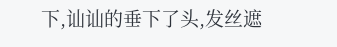下,讪讪的垂下了头,发丝遮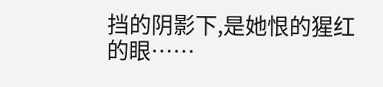挡的阴影下,是她恨的猩红的眼……